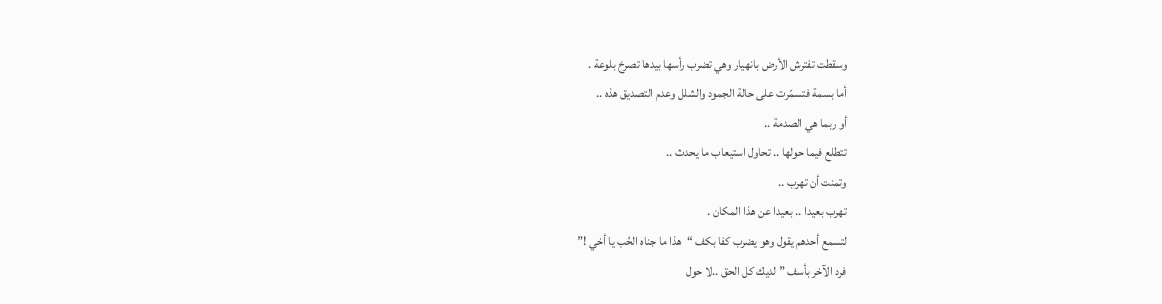وسقطت تفترش الأرض بانهيار وهي تضرب رأسها بيدها تصرخ بلوعة .
أما بسمة فتسمّرت على حالة الجمود والشلل وعدم التصديق هذه ..
أو ربما هي الصدمة ..
تتطلع فيما حولها .. تحاول استيعاب ما يحدث ..
وتمنت أن تهرب ..
تهرب بعيدا .. بعيدا عن هذا المكان .
لتسمع أحدهم يقول وهو يضرب كفا بكف “هذا ما جناه الحُب يا أخي !”
فرد الآخر بأسف ” لديك كل الحق ..لا حول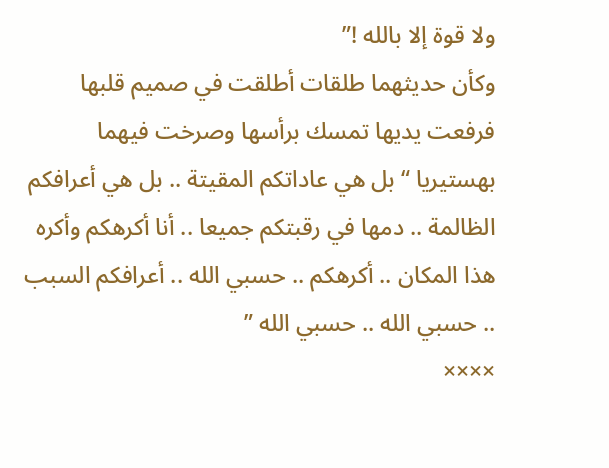ولا قوة إلا بالله !”
وكأن حديثهما طلقات أطلقت في صميم قلبها فرفعت يديها تمسك برأسها وصرخت فيهما بهستيريا “بل هي عاداتكم المقيتة .. بل هي أعرافكم الظالمة .. دمها في رقبتكم جميعا .. أنا أكرهكم وأكره هذا المكان .. أكرهكم .. حسبي الله .. أعرافكم السبب .. حسبي الله .. حسبي الله ”
××××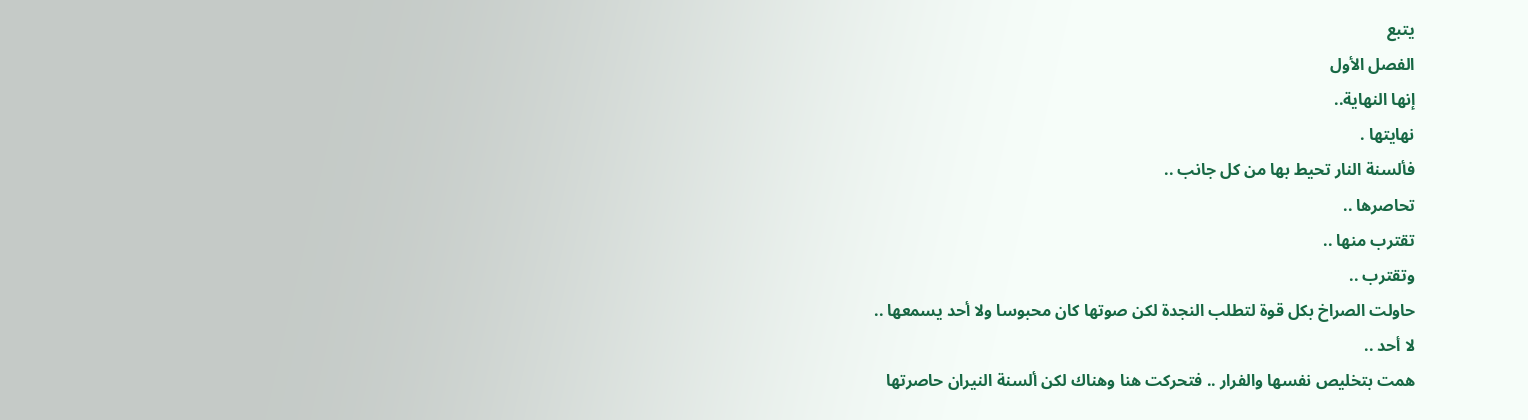يتبع
الفصل الأول
إنها النهاية..
نهايتها .
فألسنة النار تحيط بها من كل جانب ..
تحاصرها ..
تقترب منها ..
وتقترب ..
حاولت الصراخ بكل قوة لتطلب النجدة لكن صوتها كان محبوسا ولا أحد يسمعها ..
لا أحد ..
همت بتخليص نفسها والفرار .. فتحركت هنا وهناك لكن ألسنة النيران حاصرتها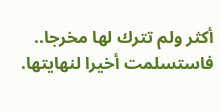أكثر ولم تترك لها مخرجا..
فاستسلمت أخيرا لنهايتها.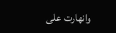وانهارت على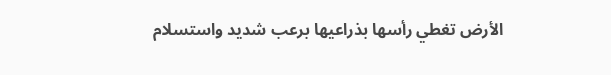الأرض تغطي رأسها بذراعيها برعب شديد واستسلام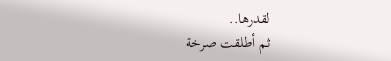لقدرها..
ثم أطلقت صرخة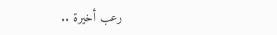رعب أخيرة ..